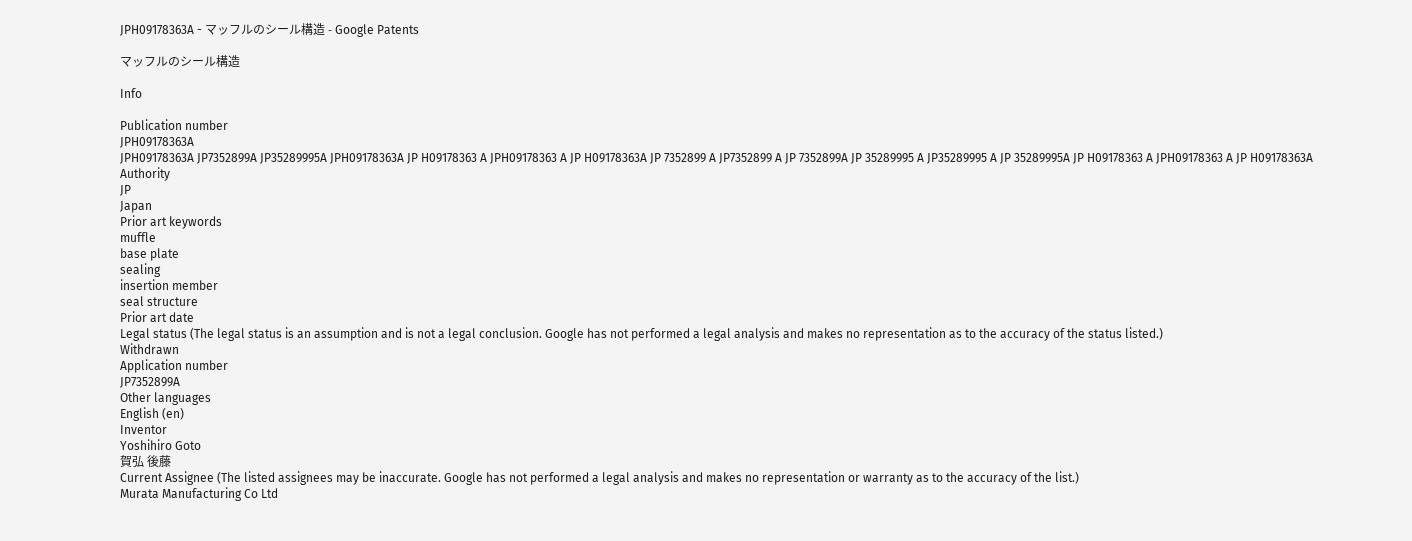JPH09178363A - マッフルのシール構造 - Google Patents

マッフルのシール構造

Info

Publication number
JPH09178363A
JPH09178363A JP7352899A JP35289995A JPH09178363A JP H09178363 A JPH09178363 A JP H09178363A JP 7352899 A JP7352899 A JP 7352899A JP 35289995 A JP35289995 A JP 35289995A JP H09178363 A JPH09178363 A JP H09178363A
Authority
JP
Japan
Prior art keywords
muffle
base plate
sealing
insertion member
seal structure
Prior art date
Legal status (The legal status is an assumption and is not a legal conclusion. Google has not performed a legal analysis and makes no representation as to the accuracy of the status listed.)
Withdrawn
Application number
JP7352899A
Other languages
English (en)
Inventor
Yoshihiro Goto
賀弘 後藤
Current Assignee (The listed assignees may be inaccurate. Google has not performed a legal analysis and makes no representation or warranty as to the accuracy of the list.)
Murata Manufacturing Co Ltd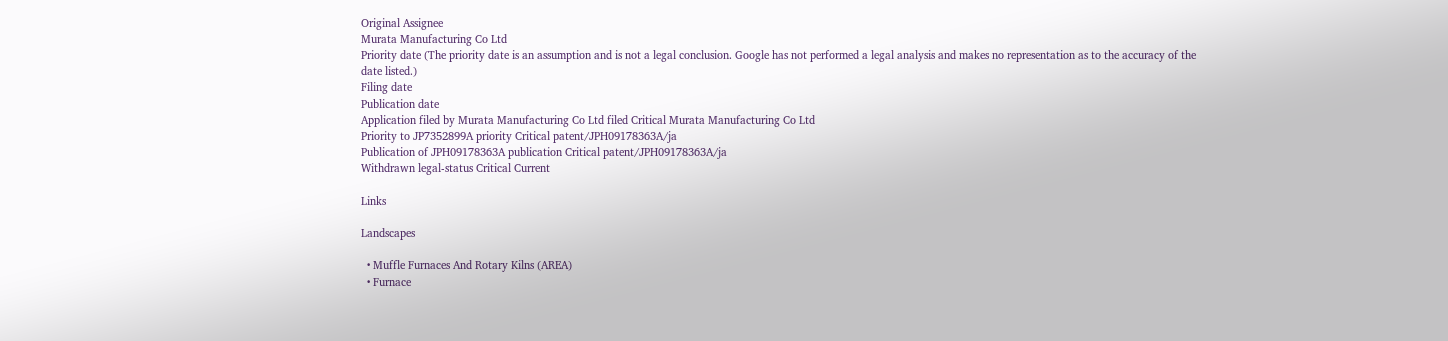Original Assignee
Murata Manufacturing Co Ltd
Priority date (The priority date is an assumption and is not a legal conclusion. Google has not performed a legal analysis and makes no representation as to the accuracy of the date listed.)
Filing date
Publication date
Application filed by Murata Manufacturing Co Ltd filed Critical Murata Manufacturing Co Ltd
Priority to JP7352899A priority Critical patent/JPH09178363A/ja
Publication of JPH09178363A publication Critical patent/JPH09178363A/ja
Withdrawn legal-status Critical Current

Links

Landscapes

  • Muffle Furnaces And Rotary Kilns (AREA)
  • Furnace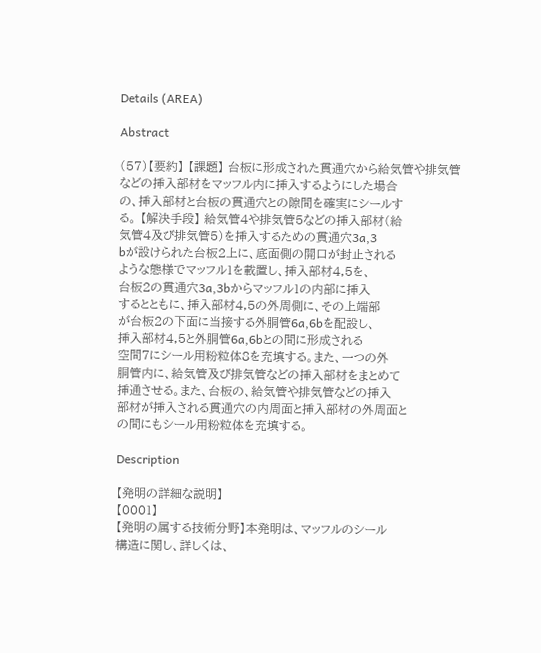Details (AREA)

Abstract

(57)【要約】 【課題】 台板に形成された貫通穴から給気管や排気管
などの挿入部材をマッフル内に挿入するようにした場合
の、挿入部材と台板の貫通穴との隙間を確実にシールす
る。 【解決手段】 給気管4や排気管5などの挿入部材(給
気管4及び排気管5)を挿入するための貫通穴3a,3
bが設けられた台板2上に、底面側の開口が封止される
ような態様でマッフル1を載置し、挿入部材4,5を、
台板2の貫通穴3a,3bからマッフル1の内部に挿入
するとともに、挿入部材4,5の外周側に、その上端部
が台板2の下面に当接する外胴管6a,6bを配設し、
挿入部材4,5と外胴管6a,6bとの間に形成される
空間7にシール用粉粒体8を充填する。また、一つの外
胴管内に、給気管及び排気管などの挿入部材をまとめて
挿通させる。また、台板の、給気管や排気管などの挿入
部材が挿入される貫通穴の内周面と挿入部材の外周面と
の間にもシール用粉粒体を充填する。

Description

【発明の詳細な説明】
【0001】
【発明の属する技術分野】本発明は、マッフルのシール
構造に関し、詳しくは、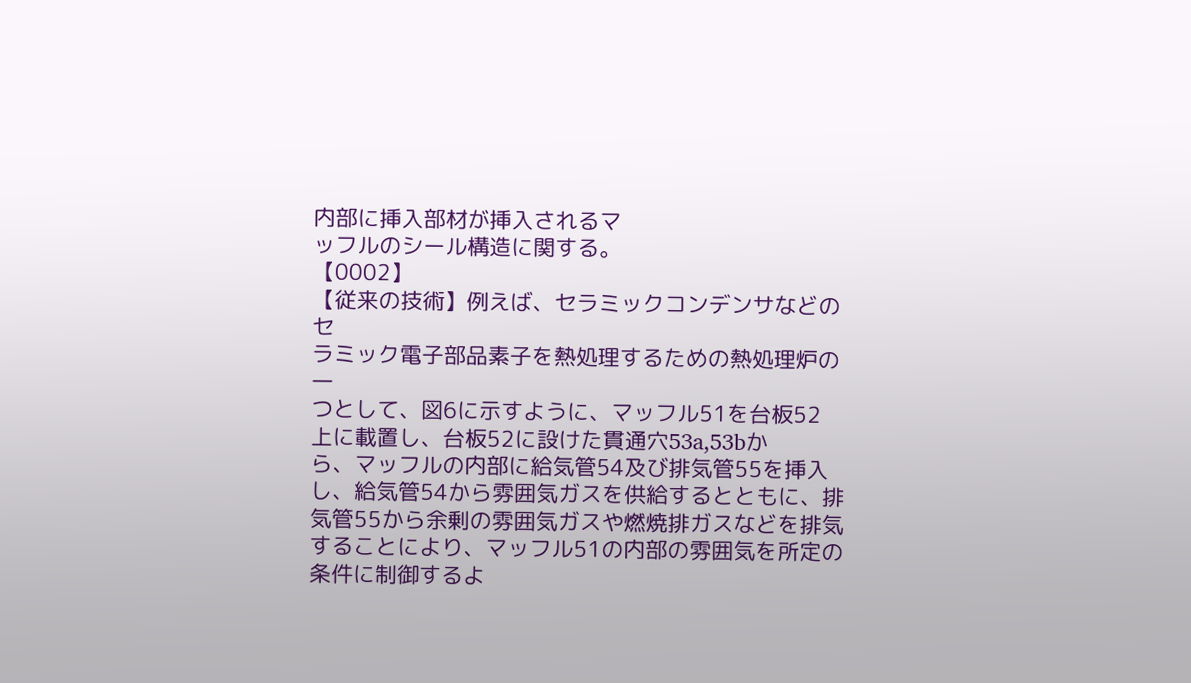内部に挿入部材が挿入されるマ
ッフルのシール構造に関する。
【0002】
【従来の技術】例えば、セラミックコンデンサなどのセ
ラミック電子部品素子を熱処理するための熱処理炉の一
つとして、図6に示すように、マッフル51を台板52
上に載置し、台板52に設けた貫通穴53a,53bか
ら、マッフルの内部に給気管54及び排気管55を挿入
し、給気管54から雰囲気ガスを供給するとともに、排
気管55から余剰の雰囲気ガスや燃焼排ガスなどを排気
することにより、マッフル51の内部の雰囲気を所定の
条件に制御するよ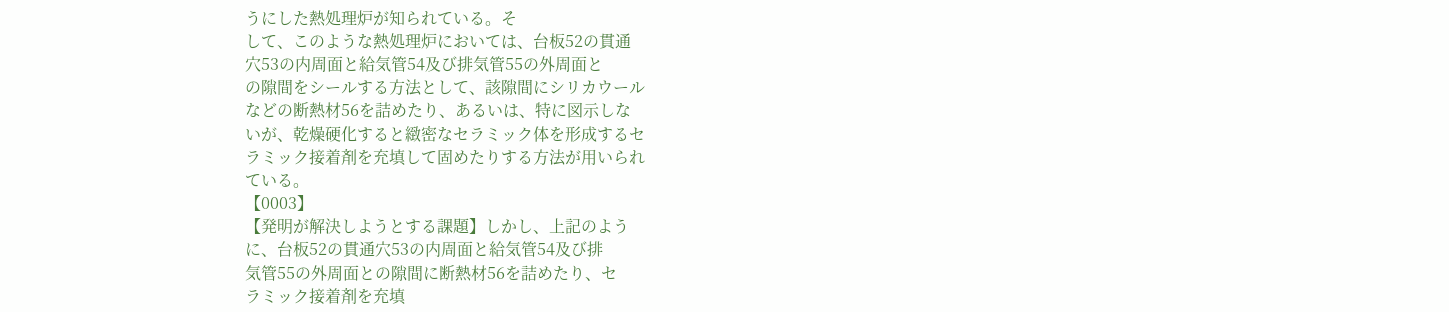うにした熱処理炉が知られている。そ
して、このような熱処理炉においては、台板52の貫通
穴53の内周面と給気管54及び排気管55の外周面と
の隙間をシールする方法として、該隙間にシリカウール
などの断熱材56を詰めたり、あるいは、特に図示しな
いが、乾燥硬化すると緻密なセラミック体を形成するセ
ラミック接着剤を充填して固めたりする方法が用いられ
ている。
【0003】
【発明が解決しようとする課題】しかし、上記のよう
に、台板52の貫通穴53の内周面と給気管54及び排
気管55の外周面との隙間に断熱材56を詰めたり、セ
ラミック接着剤を充填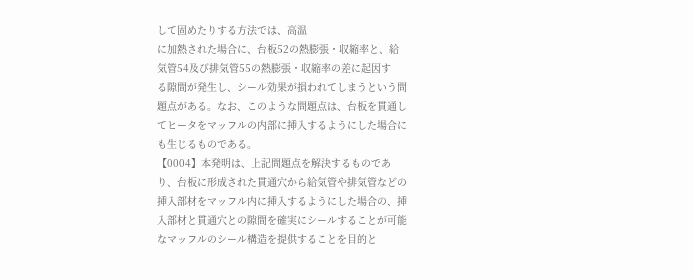して固めたりする方法では、高温
に加熱された場合に、台板52の熱膨張・収縮率と、給
気管54及び排気管55の熱膨張・収縮率の差に起因す
る隙間が発生し、シール効果が損われてしまうという問
題点がある。なお、このような問題点は、台板を貫通し
てヒータをマッフルの内部に挿入するようにした場合に
も生じるものである。
【0004】本発明は、上記問題点を解決するものであ
り、台板に形成された貫通穴から給気管や排気管などの
挿入部材をマッフル内に挿入するようにした場合の、挿
入部材と貫通穴との隙間を確実にシールすることが可能
なマッフルのシール構造を提供することを目的と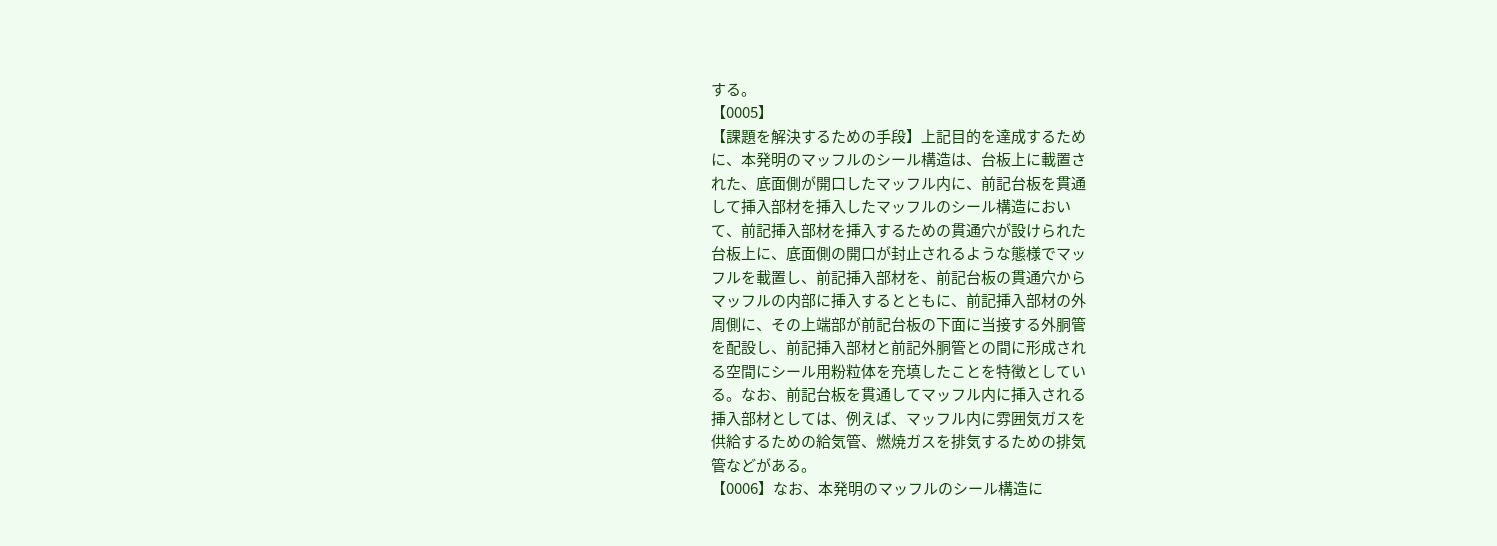する。
【0005】
【課題を解決するための手段】上記目的を達成するため
に、本発明のマッフルのシール構造は、台板上に載置さ
れた、底面側が開口したマッフル内に、前記台板を貫通
して挿入部材を挿入したマッフルのシール構造におい
て、前記挿入部材を挿入するための貫通穴が設けられた
台板上に、底面側の開口が封止されるような態様でマッ
フルを載置し、前記挿入部材を、前記台板の貫通穴から
マッフルの内部に挿入するとともに、前記挿入部材の外
周側に、その上端部が前記台板の下面に当接する外胴管
を配設し、前記挿入部材と前記外胴管との間に形成され
る空間にシール用粉粒体を充填したことを特徴としてい
る。なお、前記台板を貫通してマッフル内に挿入される
挿入部材としては、例えば、マッフル内に雰囲気ガスを
供給するための給気管、燃焼ガスを排気するための排気
管などがある。
【0006】なお、本発明のマッフルのシール構造に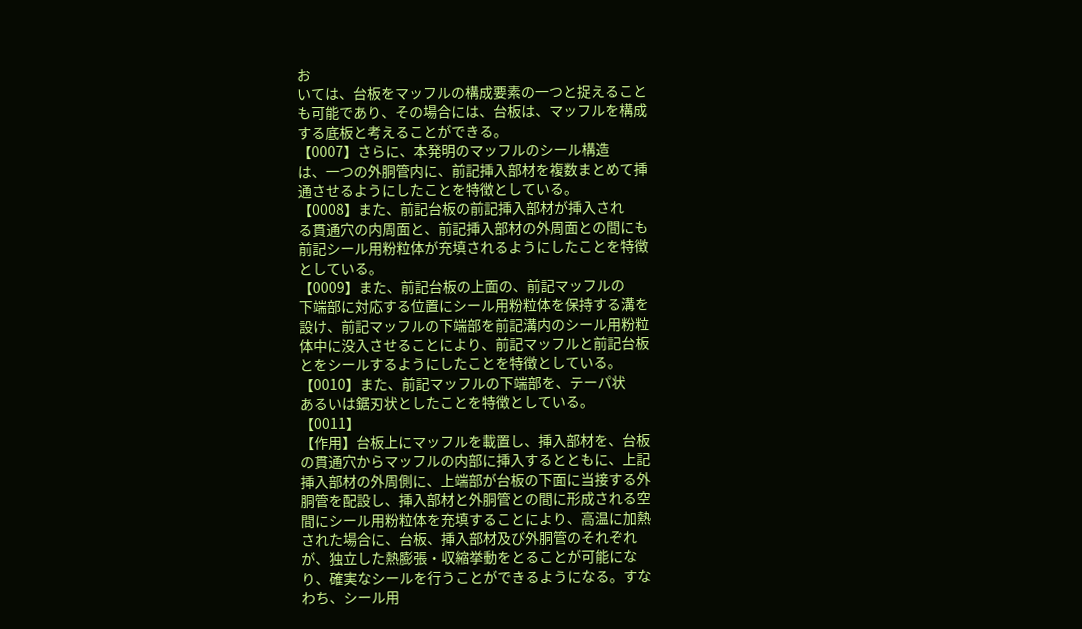お
いては、台板をマッフルの構成要素の一つと捉えること
も可能であり、その場合には、台板は、マッフルを構成
する底板と考えることができる。
【0007】さらに、本発明のマッフルのシール構造
は、一つの外胴管内に、前記挿入部材を複数まとめて挿
通させるようにしたことを特徴としている。
【0008】また、前記台板の前記挿入部材が挿入され
る貫通穴の内周面と、前記挿入部材の外周面との間にも
前記シール用粉粒体が充填されるようにしたことを特徴
としている。
【0009】また、前記台板の上面の、前記マッフルの
下端部に対応する位置にシール用粉粒体を保持する溝を
設け、前記マッフルの下端部を前記溝内のシール用粉粒
体中に没入させることにより、前記マッフルと前記台板
とをシールするようにしたことを特徴としている。
【0010】また、前記マッフルの下端部を、テーパ状
あるいは鋸刃状としたことを特徴としている。
【0011】
【作用】台板上にマッフルを載置し、挿入部材を、台板
の貫通穴からマッフルの内部に挿入するとともに、上記
挿入部材の外周側に、上端部が台板の下面に当接する外
胴管を配設し、挿入部材と外胴管との間に形成される空
間にシール用粉粒体を充填することにより、高温に加熱
された場合に、台板、挿入部材及び外胴管のそれぞれ
が、独立した熱膨張・収縮挙動をとることが可能にな
り、確実なシールを行うことができるようになる。すな
わち、シール用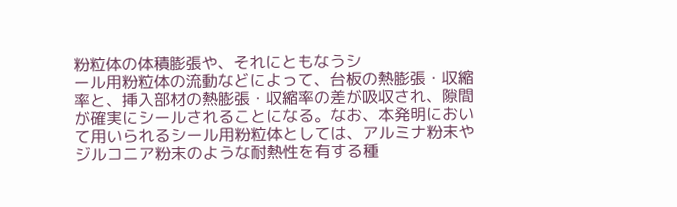粉粒体の体積膨張や、それにともなうシ
ール用粉粒体の流動などによって、台板の熱膨張・収縮
率と、挿入部材の熱膨張・収縮率の差が吸収され、隙間
が確実にシールされることになる。なお、本発明におい
て用いられるシール用粉粒体としては、アルミナ粉末や
ジルコニア粉末のような耐熱性を有する種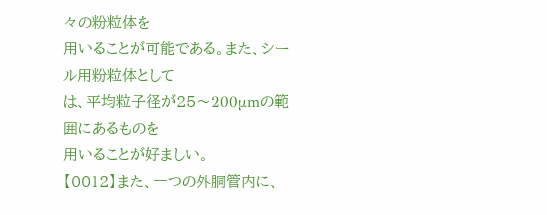々の粉粒体を
用いることが可能である。また、シール用粉粒体として
は、平均粒子径が25〜200μmの範囲にあるものを
用いることが好ましい。
【0012】また、一つの外胴管内に、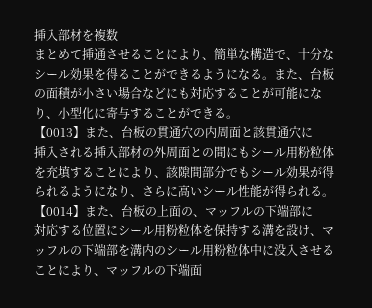挿入部材を複数
まとめて挿通させることにより、簡単な構造で、十分な
シール効果を得ることができるようになる。また、台板
の面積が小さい場合などにも対応することが可能にな
り、小型化に寄与することができる。
【0013】また、台板の貫通穴の内周面と該貫通穴に
挿入される挿入部材の外周面との間にもシール用粉粒体
を充填することにより、該隙間部分でもシール効果が得
られるようになり、さらに高いシール性能が得られる。
【0014】また、台板の上面の、マッフルの下端部に
対応する位置にシール用粉粒体を保持する溝を設け、マ
ッフルの下端部を溝内のシール用粉粒体中に没入させる
ことにより、マッフルの下端面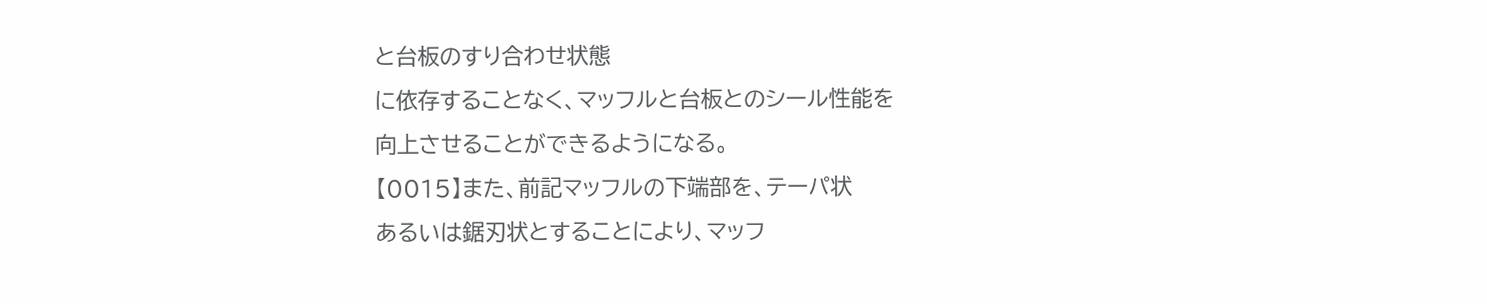と台板のすり合わせ状態
に依存することなく、マッフルと台板とのシール性能を
向上させることができるようになる。
【0015】また、前記マッフルの下端部を、テーパ状
あるいは鋸刃状とすることにより、マッフ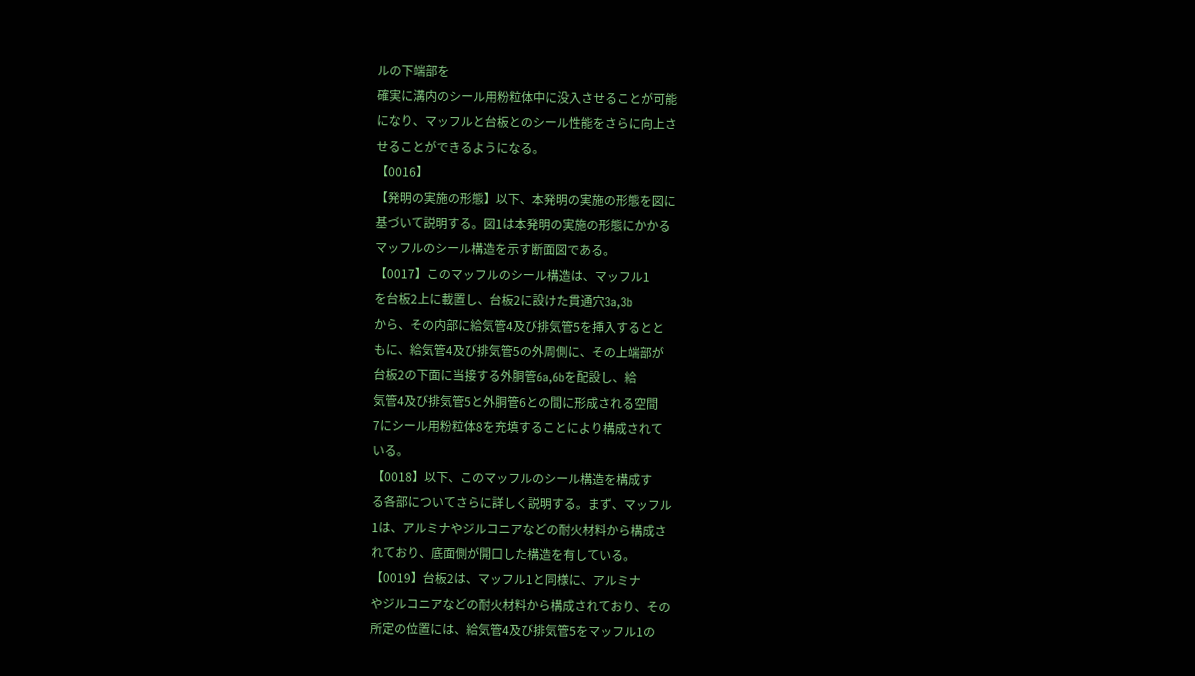ルの下端部を
確実に溝内のシール用粉粒体中に没入させることが可能
になり、マッフルと台板とのシール性能をさらに向上さ
せることができるようになる。
【0016】
【発明の実施の形態】以下、本発明の実施の形態を図に
基づいて説明する。図1は本発明の実施の形態にかかる
マッフルのシール構造を示す断面図である。
【0017】このマッフルのシール構造は、マッフル1
を台板2上に載置し、台板2に設けた貫通穴3a,3b
から、その内部に給気管4及び排気管5を挿入するとと
もに、給気管4及び排気管5の外周側に、その上端部が
台板2の下面に当接する外胴管6a,6bを配設し、給
気管4及び排気管5と外胴管6との間に形成される空間
7にシール用粉粒体8を充填することにより構成されて
いる。
【0018】以下、このマッフルのシール構造を構成す
る各部についてさらに詳しく説明する。まず、マッフル
1は、アルミナやジルコニアなどの耐火材料から構成さ
れており、底面側が開口した構造を有している。
【0019】台板2は、マッフル1と同様に、アルミナ
やジルコニアなどの耐火材料から構成されており、その
所定の位置には、給気管4及び排気管5をマッフル1の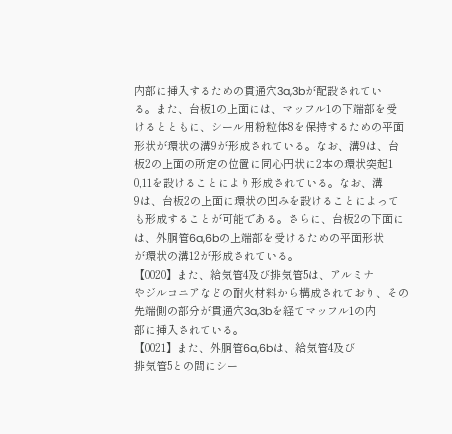内部に挿入するための貫通穴3a,3bが配設されてい
る。また、台板1の上面には、マッフル1の下端部を受
けるとともに、シール用粉粒体8を保持するための平面
形状が環状の溝9が形成されている。なお、溝9は、台
板2の上面の所定の位置に同心円状に2本の環状突起1
0,11を設けることにより形成されている。なお、溝
9は、台板2の上面に環状の凹みを設けることによって
も形成することが可能である。さらに、台板2の下面に
は、外胴管6a,6bの上端部を受けるための平面形状
が環状の溝12が形成されている。
【0020】また、給気管4及び排気管5は、アルミナ
やジルコニアなどの耐火材料から構成されており、その
先端側の部分が貫通穴3a,3bを経てマッフル1の内
部に挿入されている。
【0021】また、外胴管6a,6bは、給気管4及び
排気管5との間にシー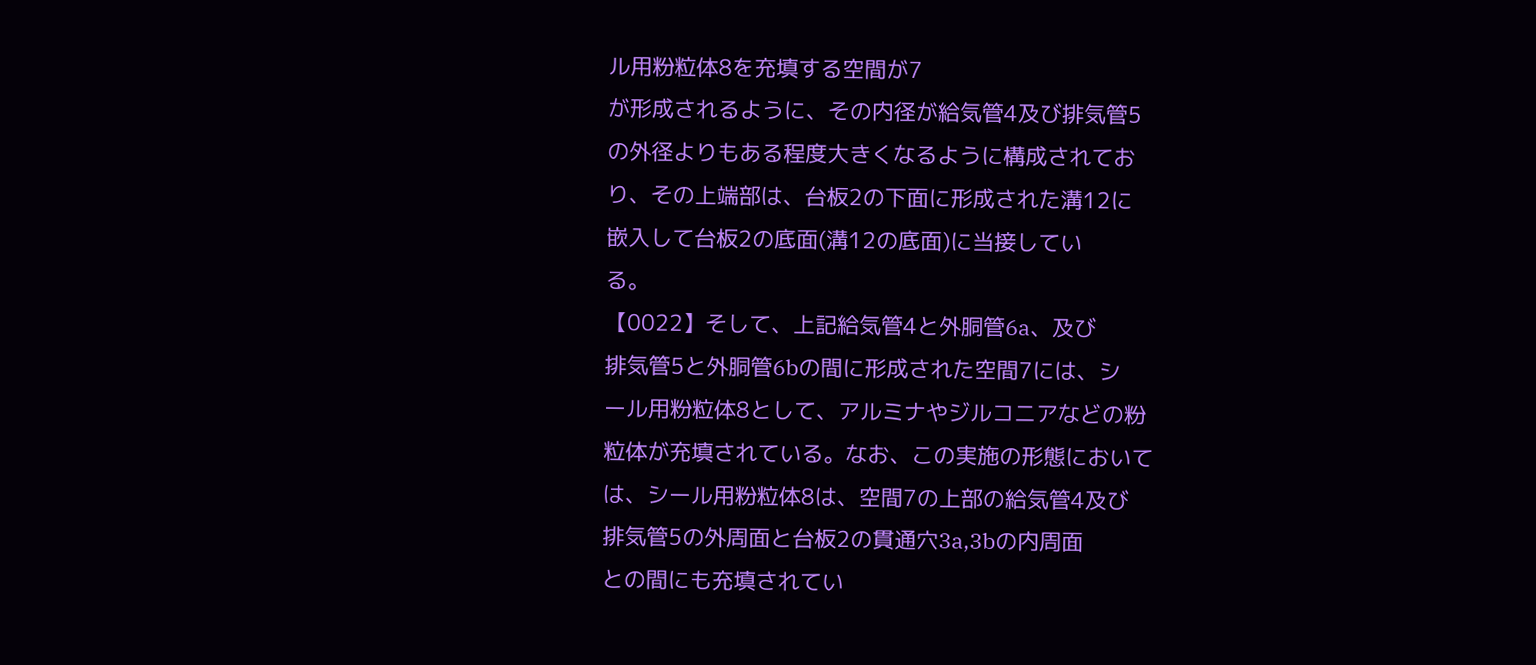ル用粉粒体8を充填する空間が7
が形成されるように、その内径が給気管4及び排気管5
の外径よりもある程度大きくなるように構成されてお
り、その上端部は、台板2の下面に形成された溝12に
嵌入して台板2の底面(溝12の底面)に当接してい
る。
【0022】そして、上記給気管4と外胴管6a、及び
排気管5と外胴管6bの間に形成された空間7には、シ
ール用粉粒体8として、アルミナやジルコニアなどの粉
粒体が充填されている。なお、この実施の形態において
は、シール用粉粒体8は、空間7の上部の給気管4及び
排気管5の外周面と台板2の貫通穴3a,3bの内周面
との間にも充填されてい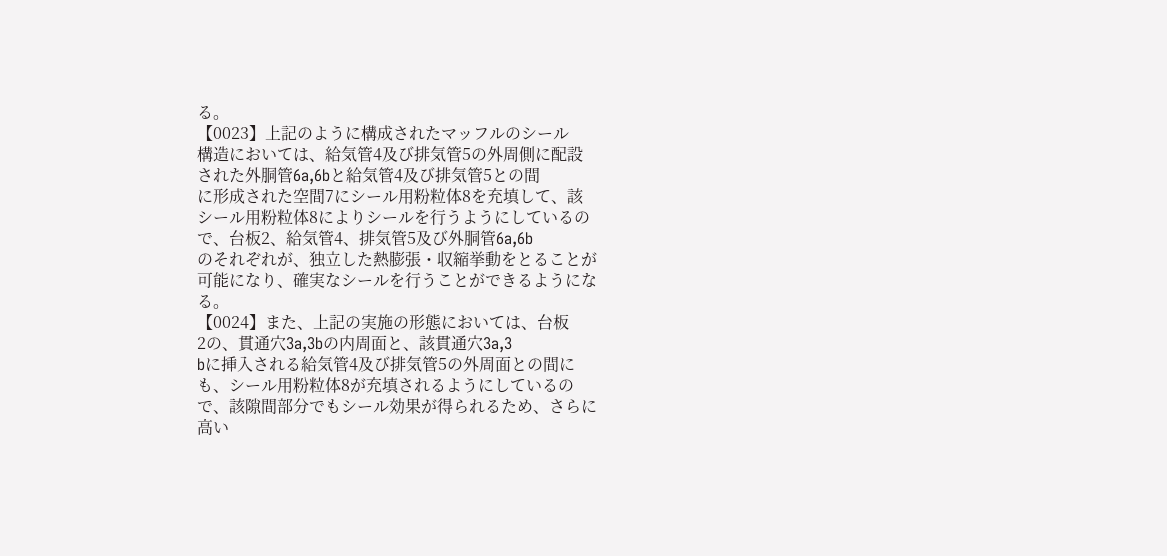る。
【0023】上記のように構成されたマッフルのシール
構造においては、給気管4及び排気管5の外周側に配設
された外胴管6a,6bと給気管4及び排気管5との間
に形成された空間7にシール用粉粒体8を充填して、該
シール用粉粒体8によりシールを行うようにしているの
で、台板2、給気管4、排気管5及び外胴管6a,6b
のそれぞれが、独立した熱膨張・収縮挙動をとることが
可能になり、確実なシールを行うことができるようにな
る。
【0024】また、上記の実施の形態においては、台板
2の、貫通穴3a,3bの内周面と、該貫通穴3a,3
bに挿入される給気管4及び排気管5の外周面との間に
も、シール用粉粒体8が充填されるようにしているの
で、該隙間部分でもシール効果が得られるため、さらに
高い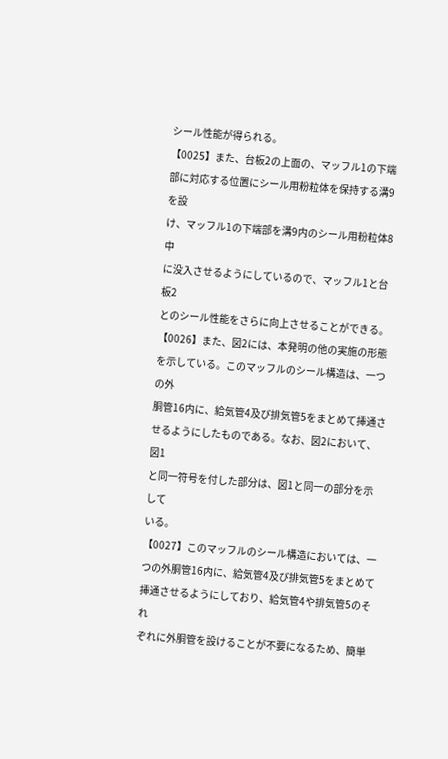シール性能が得られる。
【0025】また、台板2の上面の、マッフル1の下端
部に対応する位置にシール用粉粒体を保持する溝9を設
け、マッフル1の下端部を溝9内のシール用粉粒体8中
に没入させるようにしているので、マッフル1と台板2
とのシール性能をさらに向上させることができる。
【0026】また、図2には、本発明の他の実施の形態
を示している。このマッフルのシール構造は、一つの外
胴管16内に、給気管4及び排気管5をまとめて挿通さ
せるようにしたものである。なお、図2において、図1
と同一符号を付した部分は、図1と同一の部分を示して
いる。
【0027】このマッフルのシール構造においては、一
つの外胴管16内に、給気管4及び排気管5をまとめて
挿通させるようにしており、給気管4や排気管5のそれ
ぞれに外胴管を設けることが不要になるため、簡単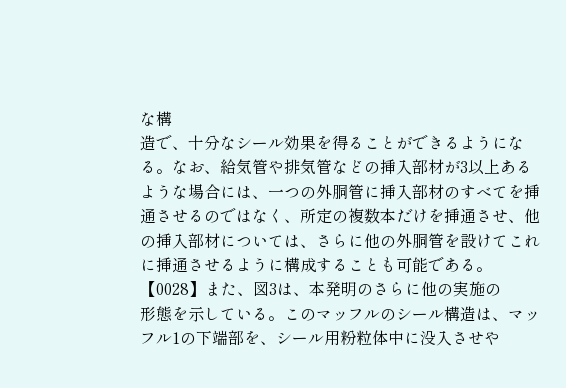な構
造で、十分なシール効果を得ることができるようにな
る。なお、給気管や排気管などの挿入部材が3以上ある
ような場合には、一つの外胴管に挿入部材のすべてを挿
通させるのではなく、所定の複数本だけを挿通させ、他
の挿入部材については、さらに他の外胴管を設けてこれ
に挿通させるように構成することも可能である。
【0028】また、図3は、本発明のさらに他の実施の
形態を示している。このマッフルのシール構造は、マッ
フル1の下端部を、シール用粉粒体中に没入させや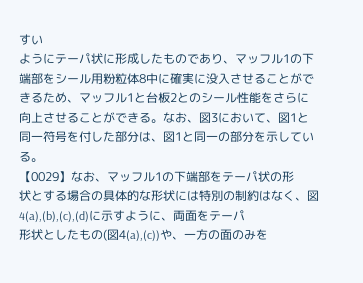すい
ようにテーパ状に形成したものであり、マッフル1の下
端部をシール用粉粒体8中に確実に没入させることがで
きるため、マッフル1と台板2とのシール性能をさらに
向上させることができる。なお、図3において、図1と
同一符号を付した部分は、図1と同一の部分を示してい
る。
【0029】なお、マッフル1の下端部をテーパ状の形
状とする場合の具体的な形状には特別の制約はなく、図
4(a),(b),(c),(d)に示すように、両面をテーパ
形状としたもの(図4(a),(c))や、一方の面のみを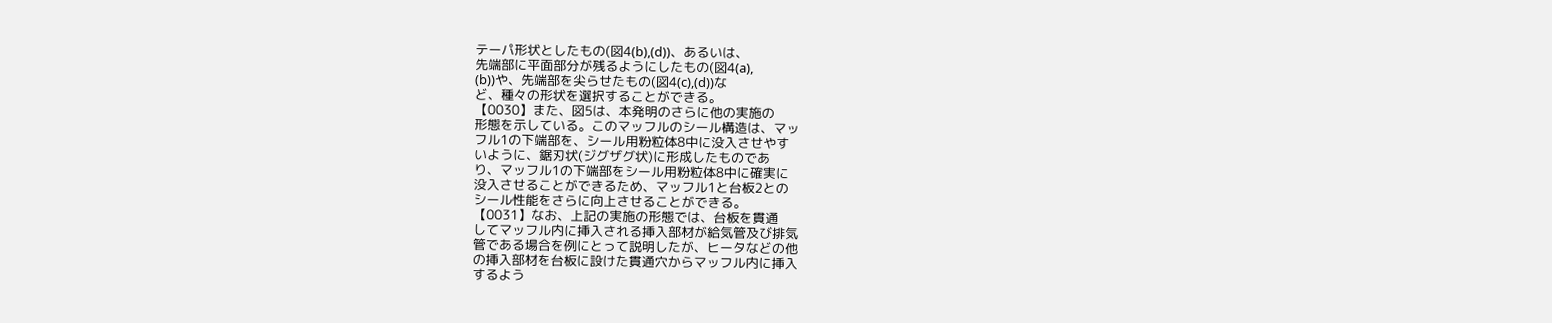テーパ形状としたもの(図4(b),(d))、あるいは、
先端部に平面部分が残るようにしたもの(図4(a),
(b))や、先端部を尖らせたもの(図4(c),(d))な
ど、種々の形状を選択することができる。
【0030】また、図5は、本発明のさらに他の実施の
形態を示している。このマッフルのシール構造は、マッ
フル1の下端部を、シール用粉粒体8中に没入させやす
いように、鋸刃状(ジグザグ状)に形成したものであ
り、マッフル1の下端部をシール用粉粒体8中に確実に
没入させることができるため、マッフル1と台板2との
シール性能をさらに向上させることができる。
【0031】なお、上記の実施の形態では、台板を貫通
してマッフル内に挿入される挿入部材が給気管及び排気
管である場合を例にとって説明したが、ヒータなどの他
の挿入部材を台板に設けた貫通穴からマッフル内に挿入
するよう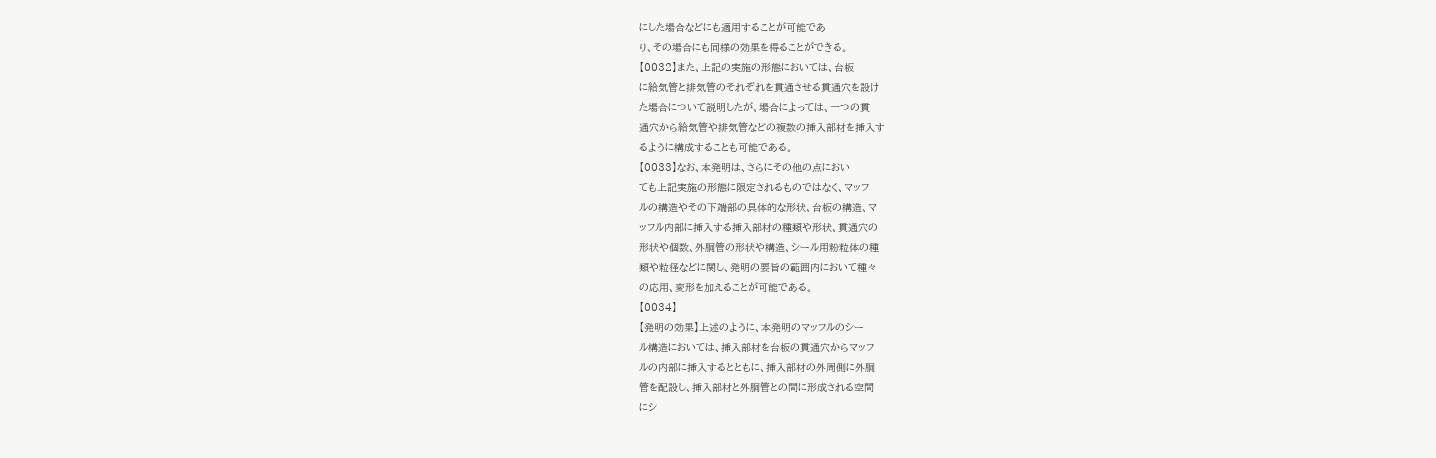にした場合などにも適用することが可能であ
り、その場合にも同様の効果を得ることができる。
【0032】また、上記の実施の形態においては、台板
に給気管と排気管のそれぞれを貫通させる貫通穴を設け
た場合について説明したが、場合によっては、一つの貫
通穴から給気管や排気管などの複数の挿入部材を挿入す
るように構成することも可能である。
【0033】なお、本発明は、さらにその他の点におい
ても上記実施の形態に限定されるものではなく、マッフ
ルの構造やその下端部の具体的な形状、台板の構造、マ
ッフル内部に挿入する挿入部材の種類や形状、貫通穴の
形状や個数、外胴管の形状や構造、シール用粉粒体の種
類や粒径などに関し、発明の要旨の範囲内において種々
の応用、変形を加えることが可能である。
【0034】
【発明の効果】上述のように、本発明のマッフルのシー
ル構造においては、挿入部材を台板の貫通穴からマッフ
ルの内部に挿入するとともに、挿入部材の外周側に外胴
管を配設し、挿入部材と外胴管との間に形成される空間
にシ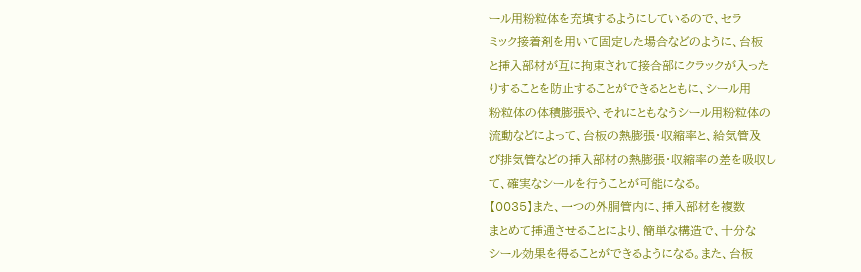ール用粉粒体を充填するようにしているので、セラ
ミック接着剤を用いて固定した場合などのように、台板
と挿入部材が互に拘束されて接合部にクラックが入った
りすることを防止することができるとともに、シール用
粉粒体の体積膨張や、それにともなうシール用粉粒体の
流動などによって、台板の熱膨張・収縮率と、給気管及
び排気管などの挿入部材の熱膨張・収縮率の差を吸収し
て、確実なシールを行うことが可能になる。
【0035】また、一つの外胴管内に、挿入部材を複数
まとめて挿通させることにより、簡単な構造で、十分な
シール効果を得ることができるようになる。また、台板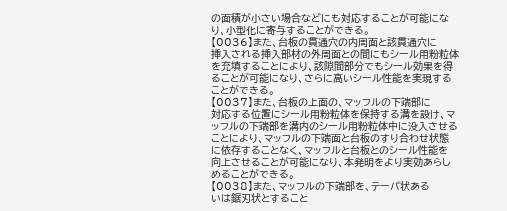の面積が小さい場合などにも対応することが可能にな
り、小型化に寄与することができる。
【0036】また、台板の貫通穴の内周面と該貫通穴に
挿入される挿入部材の外周面との間にもシール用粉粒体
を充填することにより、該隙間部分でもシール効果を得
ることが可能になり、さらに高いシール性能を実現する
ことができる。
【0037】また、台板の上面の、マッフルの下端部に
対応する位置にシール用粉粒体を保持する溝を設け、マ
ッフルの下端部を溝内のシール用粉粒体中に没入させる
ことにより、マッフルの下端面と台板のすり合わせ状態
に依存することなく、マッフルと台板とのシール性能を
向上させることが可能になり、本発明をより実効あらし
めることができる。
【0038】また、マッフルの下端部を、テーパ状ある
いは鋸刃状とすること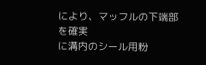により、マッフルの下端部を確実
に溝内のシール用粉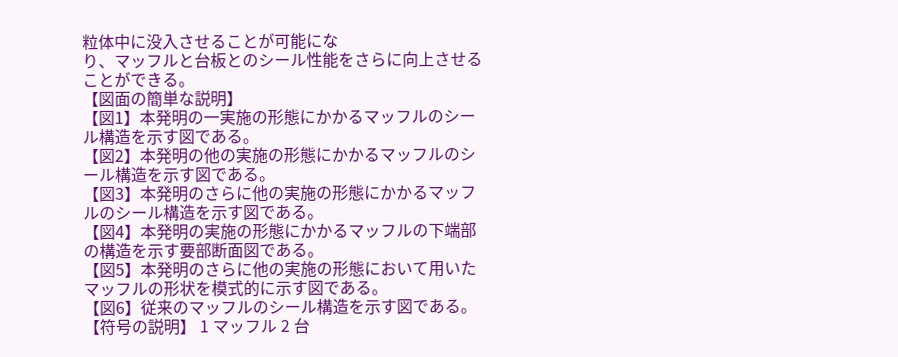粒体中に没入させることが可能にな
り、マッフルと台板とのシール性能をさらに向上させる
ことができる。
【図面の簡単な説明】
【図1】本発明の一実施の形態にかかるマッフルのシー
ル構造を示す図である。
【図2】本発明の他の実施の形態にかかるマッフルのシ
ール構造を示す図である。
【図3】本発明のさらに他の実施の形態にかかるマッフ
ルのシール構造を示す図である。
【図4】本発明の実施の形態にかかるマッフルの下端部
の構造を示す要部断面図である。
【図5】本発明のさらに他の実施の形態において用いた
マッフルの形状を模式的に示す図である。
【図6】従来のマッフルのシール構造を示す図である。
【符号の説明】 1 マッフル 2 台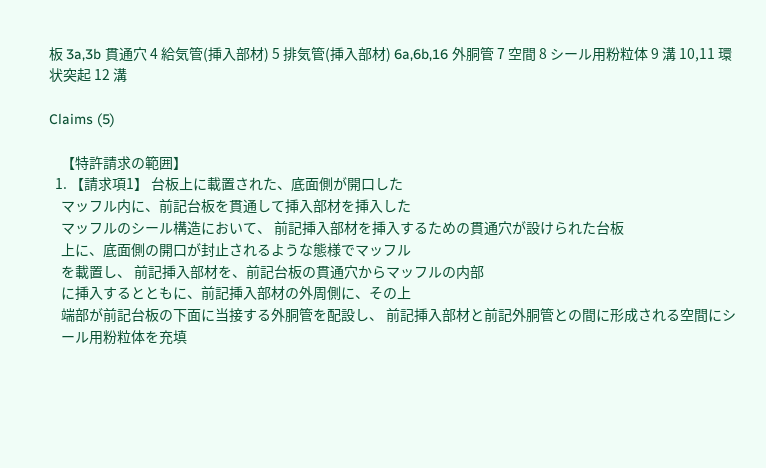板 3a,3b 貫通穴 4 給気管(挿入部材) 5 排気管(挿入部材) 6a,6b,16 外胴管 7 空間 8 シール用粉粒体 9 溝 10,11 環状突起 12 溝

Claims (5)

    【特許請求の範囲】
  1. 【請求項1】 台板上に載置された、底面側が開口した
    マッフル内に、前記台板を貫通して挿入部材を挿入した
    マッフルのシール構造において、 前記挿入部材を挿入するための貫通穴が設けられた台板
    上に、底面側の開口が封止されるような態様でマッフル
    を載置し、 前記挿入部材を、前記台板の貫通穴からマッフルの内部
    に挿入するとともに、前記挿入部材の外周側に、その上
    端部が前記台板の下面に当接する外胴管を配設し、 前記挿入部材と前記外胴管との間に形成される空間にシ
    ール用粉粒体を充填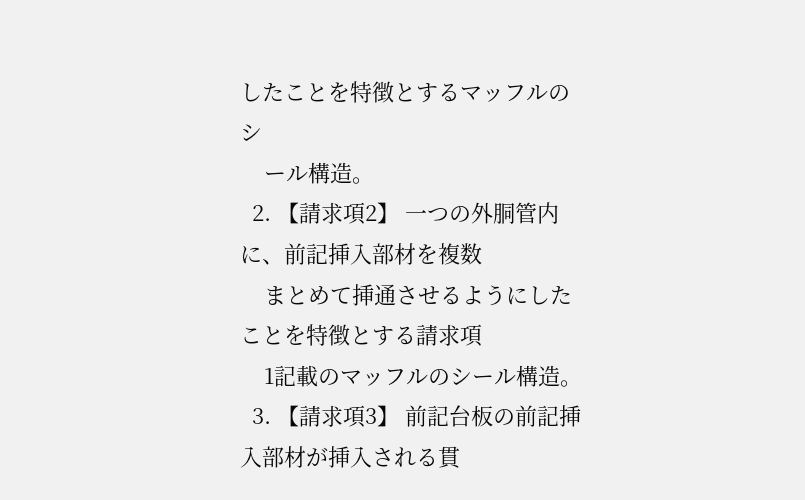したことを特徴とするマッフルのシ
    ール構造。
  2. 【請求項2】 一つの外胴管内に、前記挿入部材を複数
    まとめて挿通させるようにしたことを特徴とする請求項
    1記載のマッフルのシール構造。
  3. 【請求項3】 前記台板の前記挿入部材が挿入される貫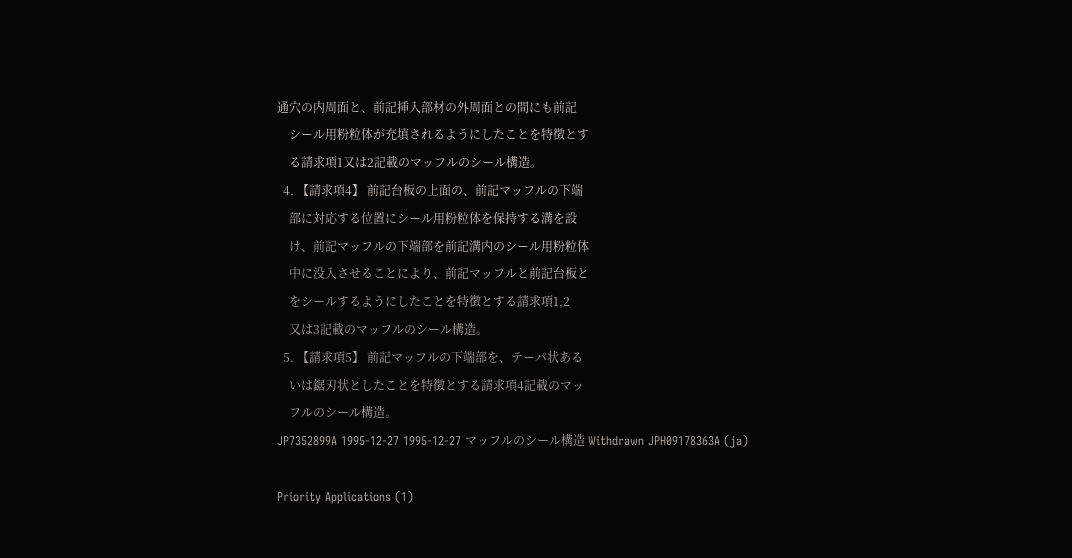通穴の内周面と、前記挿入部材の外周面との間にも前記
    シール用粉粒体が充填されるようにしたことを特徴とす
    る請求項1又は2記載のマッフルのシール構造。
  4. 【請求項4】 前記台板の上面の、前記マッフルの下端
    部に対応する位置にシール用粉粒体を保持する溝を設
    け、前記マッフルの下端部を前記溝内のシール用粉粒体
    中に没入させることにより、前記マッフルと前記台板と
    をシールするようにしたことを特徴とする請求項1,2
    又は3記載のマッフルのシール構造。
  5. 【請求項5】 前記マッフルの下端部を、テーパ状ある
    いは鋸刃状としたことを特徴とする請求項4記載のマッ
    フルのシール構造。
JP7352899A 1995-12-27 1995-12-27 マッフルのシール構造 Withdrawn JPH09178363A (ja)

Priority Applications (1)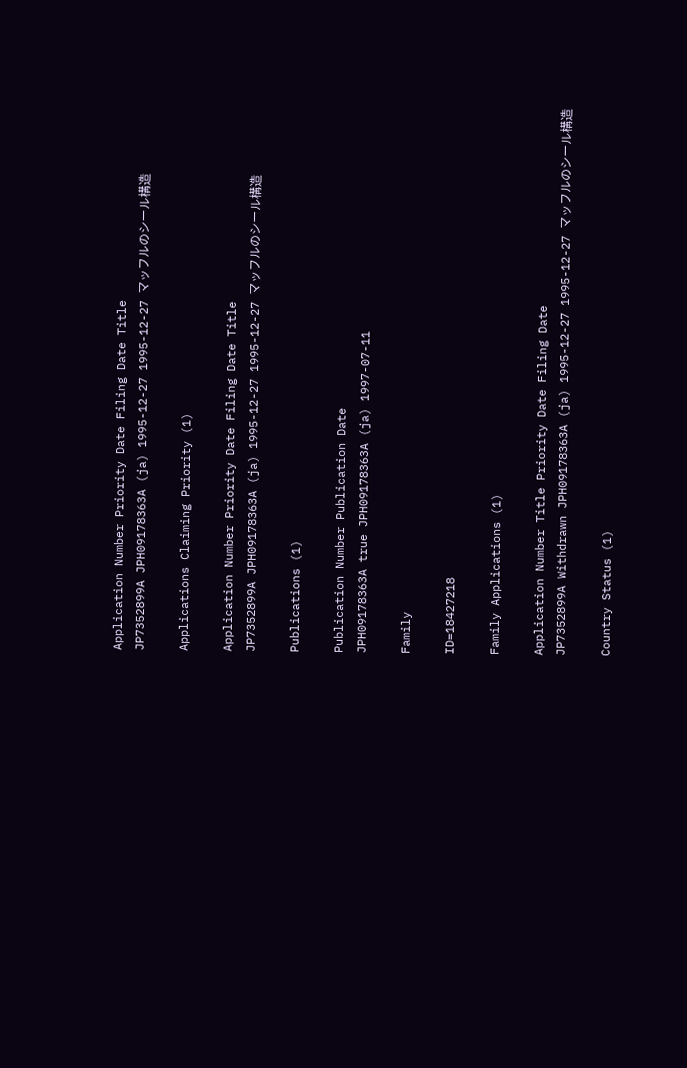Application Number Priority Date Filing Date Title
JP7352899A JPH09178363A (ja) 1995-12-27 1995-12-27 マッフルのシール構造

Applications Claiming Priority (1)

Application Number Priority Date Filing Date Title
JP7352899A JPH09178363A (ja) 1995-12-27 1995-12-27 マッフルのシール構造

Publications (1)

Publication Number Publication Date
JPH09178363A true JPH09178363A (ja) 1997-07-11

Family

ID=18427218

Family Applications (1)

Application Number Title Priority Date Filing Date
JP7352899A Withdrawn JPH09178363A (ja) 1995-12-27 1995-12-27 マッフルのシール構造

Country Status (1)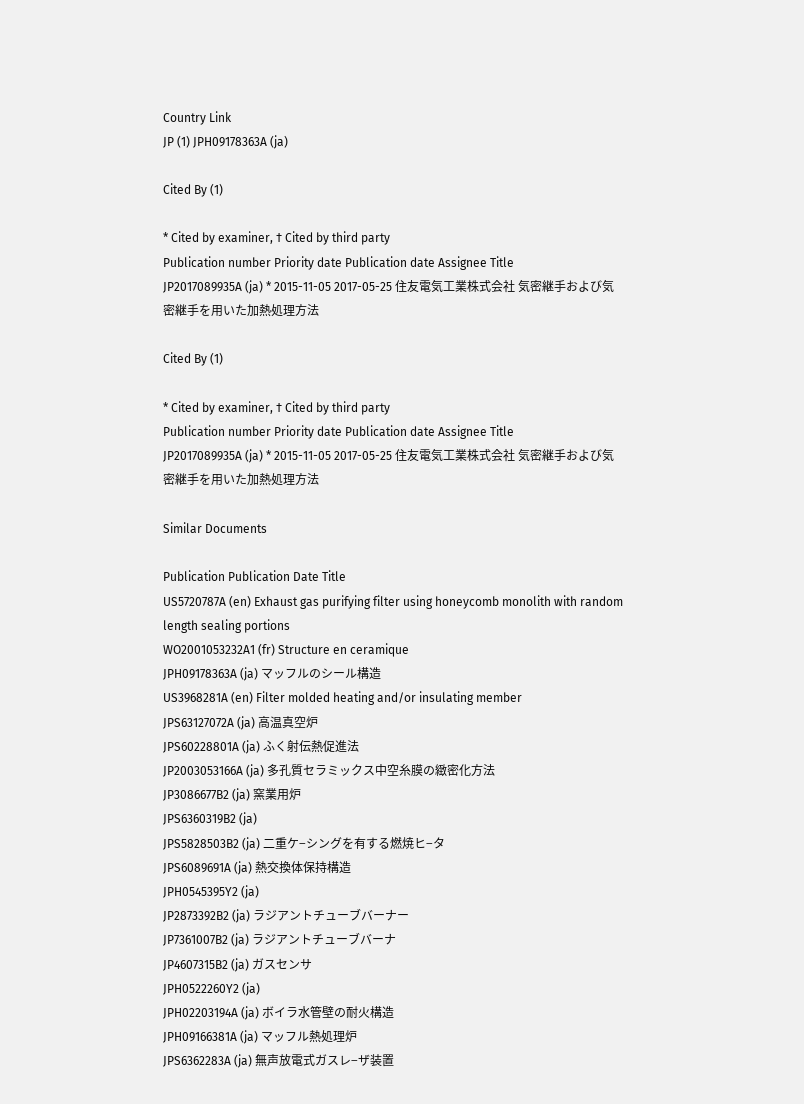Country Link
JP (1) JPH09178363A (ja)

Cited By (1)

* Cited by examiner, † Cited by third party
Publication number Priority date Publication date Assignee Title
JP2017089935A (ja) * 2015-11-05 2017-05-25 住友電気工業株式会社 気密継手および気密継手を用いた加熱処理方法

Cited By (1)

* Cited by examiner, † Cited by third party
Publication number Priority date Publication date Assignee Title
JP2017089935A (ja) * 2015-11-05 2017-05-25 住友電気工業株式会社 気密継手および気密継手を用いた加熱処理方法

Similar Documents

Publication Publication Date Title
US5720787A (en) Exhaust gas purifying filter using honeycomb monolith with random length sealing portions
WO2001053232A1 (fr) Structure en ceramique
JPH09178363A (ja) マッフルのシール構造
US3968281A (en) Filter molded heating and/or insulating member
JPS63127072A (ja) 高温真空炉
JPS60228801A (ja) ふく射伝熱促進法
JP2003053166A (ja) 多孔質セラミックス中空糸膜の緻密化方法
JP3086677B2 (ja) 窯業用炉
JPS6360319B2 (ja)
JPS5828503B2 (ja) 二重ケ−シングを有する燃焼ヒ−タ
JPS6089691A (ja) 熱交換体保持構造
JPH0545395Y2 (ja)
JP2873392B2 (ja) ラジアントチューブバーナー
JP7361007B2 (ja) ラジアントチューブバーナ
JP4607315B2 (ja) ガスセンサ
JPH0522260Y2 (ja)
JPH02203194A (ja) ボイラ水管壁の耐火構造
JPH09166381A (ja) マッフル熱処理炉
JPS6362283A (ja) 無声放電式ガスレ−ザ装置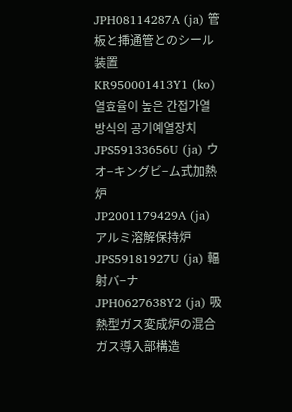JPH08114287A (ja) 管板と挿通管とのシール装置
KR950001413Y1 (ko) 열효율이 높은 간접가열 방식의 공기예열장치
JPS59133656U (ja) ウオ−キングビ−ム式加熱炉
JP2001179429A (ja) アルミ溶解保持炉
JPS59181927U (ja) 輻射バ−ナ
JPH0627638Y2 (ja) 吸熱型ガス変成炉の混合ガス導入部構造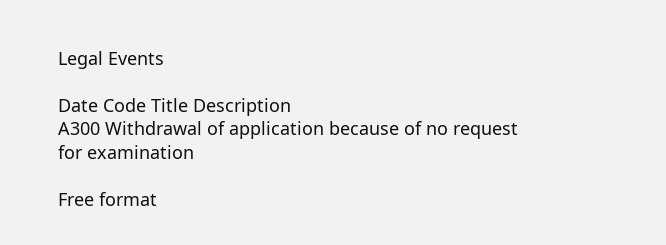Legal Events

Date Code Title Description
A300 Withdrawal of application because of no request for examination

Free format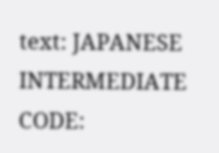text: JAPANESE INTERMEDIATE CODE: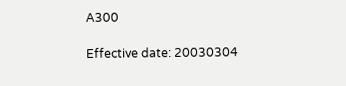A300

Effective date: 20030304